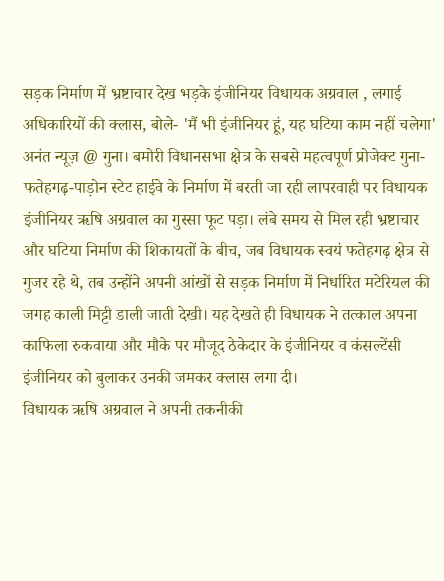सड़क निर्माण में भ्रष्टाचार देख भड़के इंजीनियर विधायक अग्रवाल , लगाई अधिकारियों की क्लास, बोले- 'मैं भी इंजीनियर हूं, यह घटिया काम नहीं चलेगा'
अनंत न्यूज़ @ गुना। बमोरी विधानसभा क्षेत्र के सबसे महत्वपूर्ण प्रोजेक्ट गुना-फतेहगढ़-पाड़ोन स्टेट हाईवे के निर्माण में बरती जा रही लापरवाही पर विधायक इंजीनियर ऋषि अग्रवाल का गुस्सा फूट पड़ा। लंबे समय से मिल रही भ्रष्टाचार और घटिया निर्माण की शिकायतों के बीच, जब विधायक स्वयं फतेहगढ़ क्षेत्र से गुजर रहे थे, तब उन्होंने अपनी आंखों से सड़क निर्माण में निर्धारित मटेरियल की जगह काली मिट्टी डाली जाती देखी। यह देखते ही विधायक ने तत्काल अपना काफिला रुकवाया और मौके पर मौजूद ठेकेदार के इंजीनियर व कंसल्टेंसी इंजीनियर को बुलाकर उनकी जमकर क्लास लगा दी।
विधायक ऋषि अग्रवाल ने अपनी तकनीकी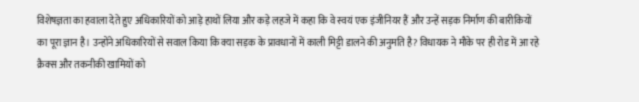विशेषज्ञता का हवाला देते हुए अधिकारियों को आड़े हाथों लिया और कड़े लहजे में कहा कि वे स्वयं एक इंजीनियर हैं और उन्हें सड़क निर्माण की बारीकियों का पूरा ज्ञान है। उन्होंने अधिकारियों से सवाल किया कि क्या सड़क के प्रावधानों में काली मिट्टी डालने की अनुमति है? विधायक ने मौके पर ही रोड में आ रहे क्रैक्स और तकनीकी खामियों को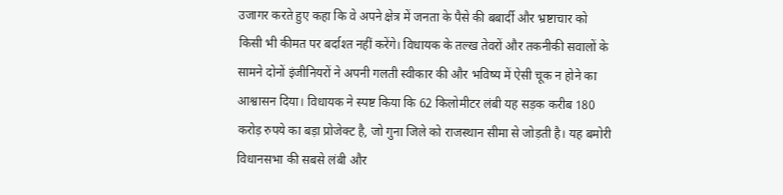उजागर करते हुए कहा कि वे अपने क्षेत्र में जनता के पैसे की बबार्दी और भ्रष्टाचार को किसी भी कीमत पर बर्दाश्त नहीं करेंगे। विधायक के तल्ख तेवरों और तकनीकी सवालों के सामने दोनों इंजीनियरों ने अपनी गलती स्वीकार की और भविष्य में ऐसी चूक न होने का आश्वासन दिया। विधायक ने स्पष्ट किया कि 62 किलोमीटर लंबी यह सड़क करीब 180 करोड़ रुपये का बड़ा प्रोजेक्ट है, जो गुना जिले को राजस्थान सीमा से जोड़ती है। यह बमोरी विधानसभा की सबसे लंबी और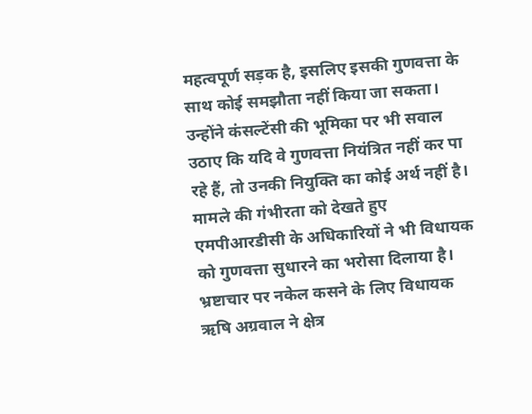महत्वपूर्ण सड़क है, इसलिए इसकी गुणवत्ता के साथ कोई समझौता नहीं किया जा सकता। उन्होंने कंसल्टेंसी की भूमिका पर भी सवाल उठाए कि यदि वे गुणवत्ता नियंत्रित नहीं कर पा रहे हैं, तो उनकी नियुक्ति का कोई अर्थ नहीं है। मामले की गंभीरता को देखते हुए एमपीआरडीसी के अधिकारियों ने भी विधायक को गुणवत्ता सुधारने का भरोसा दिलाया है। भ्रष्टाचार पर नकेल कसने के लिए विधायक ऋषि अग्रवाल ने क्षेत्र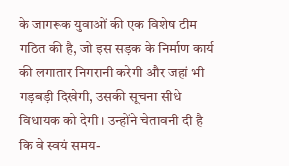के जागरूक युवाओं की एक विशेष टीम गठित की है, जो इस सड़क के निर्माण कार्य की लगातार निगरानी करेगी और जहां भी गड़बड़ी दिखेगी, उसकी सूचना सीधे विधायक को देगी। उन्होंने चेतावनी दी है कि वे स्वयं समय-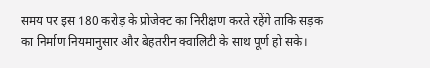समय पर इस 180 करोड़ के प्रोजेक्ट का निरीक्षण करते रहेंगे ताकि सड़क का निर्माण नियमानुसार और बेहतरीन क्वालिटी के साथ पूर्ण हो सके।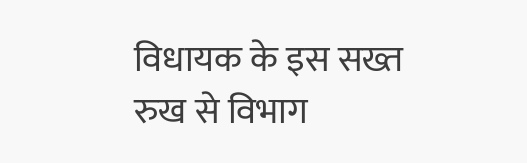विधायक के इस सख्त रुख से विभाग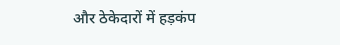और ठेकेदारों में हड़कंप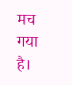मच गया है।